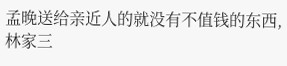孟晚送给亲近人的就没有不值钱的东西,林家三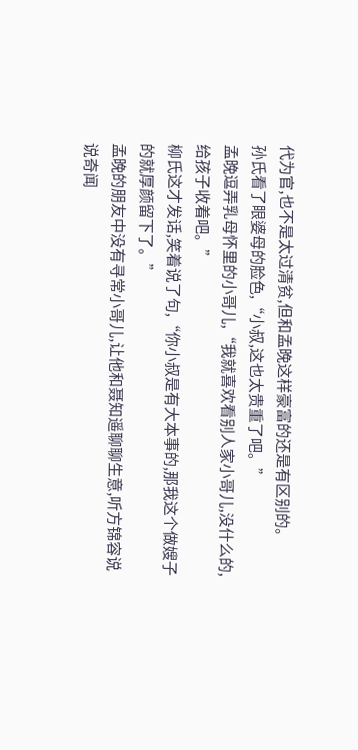代为官,也不是太过清贫,但和孟晚这样豪富的还是有区别的。
孙氏看了眼婆母的脸色,“小叔,这也太贵重了吧。”
孟晚逗弄乳母怀里的小哥儿,“我就喜欢看别人家小哥儿,没什么的,给孩子收着吧。”
柳氏这才发话,笑着说了句,“你小叔是有大本事的,那我这个做嫂子的就厚颜留下了。”
孟晚的朋友中没有寻常小哥儿,让他和聂知遥聊聊生意,听方锦容说说奇闻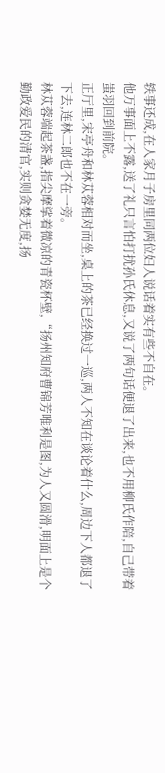轶事还成,在人家月子房里同两位妇人说话着实有些不自在。
他万事面上不露,送了礼只言怕打扰孙氏休息,又说了两句话便退了出来,也不用柳氏作陪,自己带着蚩羽回到前院。
正厅里,宋亭舟和林苁蓉相对而坐,桌上的茶已经换过一巡,两人不知在谈论着什么,周边下人都退了下去,连林二郎也不在一旁。
林苁蓉端起茶盏,指尖摩挲着微凉的青瓷杯壁,“扬州知府曹锦芳唯利是图,为人又圆滑,明面上是个勤政爱民的清官,实则贪婪无度,扬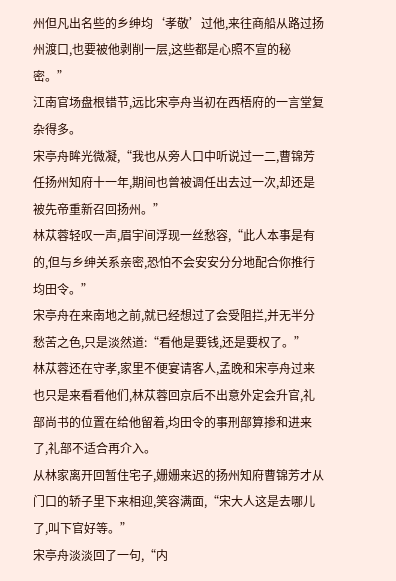州但凡出名些的乡绅均‘孝敬’过他,来往商船从路过扬州渡口,也要被他剥削一层,这些都是心照不宣的秘密。”
江南官场盘根错节,远比宋亭舟当初在西梧府的一言堂复杂得多。
宋亭舟眸光微凝,“我也从旁人口中听说过一二,曹锦芳任扬州知府十一年,期间也曾被调任出去过一次,却还是被先帝重新召回扬州。”
林苁蓉轻叹一声,眉宇间浮现一丝愁容,“此人本事是有的,但与乡绅关系亲密,恐怕不会安安分分地配合你推行均田令。”
宋亭舟在来南地之前,就已经想过了会受阻拦,并无半分愁苦之色,只是淡然道:“看他是要钱,还是要权了。”
林苁蓉还在守孝,家里不便宴请客人,孟晚和宋亭舟过来也只是来看看他们,林苁蓉回京后不出意外定会升官,礼部尚书的位置在给他留着,均田令的事刑部算掺和进来了,礼部不适合再介入。
从林家离开回暂住宅子,姗姗来迟的扬州知府曹锦芳才从门口的轿子里下来相迎,笑容满面,“宋大人这是去哪儿了,叫下官好等。”
宋亭舟淡淡回了一句,“内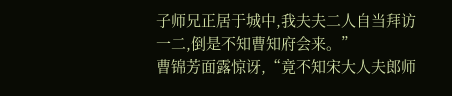子师兄正居于城中,我夫夫二人自当拜访一二,倒是不知曹知府会来。”
曹锦芳面露惊讶,“竟不知宋大人夫郎师